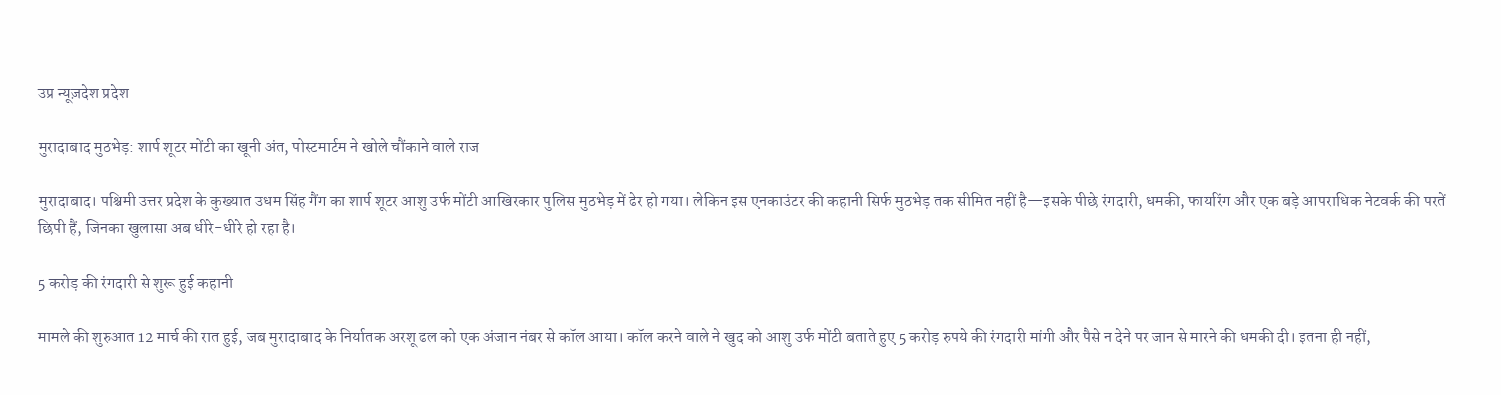उप्र न्यूज़देश प्रदेश

मुरादाबाद मुठभेड़: शार्प शूटर मोंटी का खूनी अंत, पोस्टमार्टम ने खोले चौंकाने वाले राज

मुरादाबाद। पश्चिमी उत्तर प्रदेश के कुख्यात उधम सिंह गैंग का शार्प शूटर आशु उर्फ मोंटी आखिरकार पुलिस मुठभेड़ में ढेर हो गया। लेकिन इस एनकाउंटर की कहानी सिर्फ मुठभेड़ तक सीमित नहीं है—इसके पीछे रंगदारी, धमकी, फायरिंग और एक बड़े आपराधिक नेटवर्क की परतें छिपी हैं, जिनका खुलासा अब धीरे-धीरे हो रहा है।

5 करोड़ की रंगदारी से शुरू हुई कहानी

मामले की शुरुआत 12 मार्च की रात हुई, जब मुरादाबाद के निर्यातक अरशू ढल को एक अंजान नंबर से कॉल आया। कॉल करने वाले ने खुद को आशु उर्फ मोंटी बताते हुए 5 करोड़ रुपये की रंगदारी मांगी और पैसे न देने पर जान से मारने की धमकी दी। इतना ही नहीं,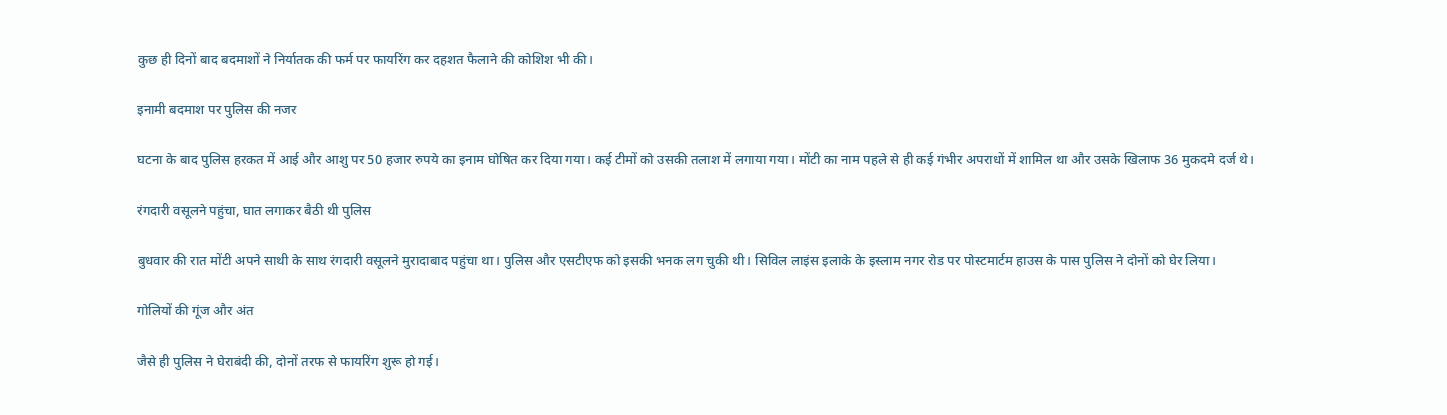कुछ ही दिनों बाद बदमाशों ने निर्यातक की फर्म पर फायरिंग कर दहशत फैलाने की कोशिश भी की।

इनामी बदमाश पर पुलिस की नजर

घटना के बाद पुलिस हरकत में आई और आशु पर 50 हजार रुपये का इनाम घोषित कर दिया गया। कई टीमों को उसकी तलाश में लगाया गया। मोंटी का नाम पहले से ही कई गंभीर अपराधों में शामिल था और उसके खिलाफ 36 मुकदमे दर्ज थे।

रंगदारी वसूलने पहुंचा, घात लगाकर बैठी थी पुलिस

बुधवार की रात मोंटी अपने साथी के साथ रंगदारी वसूलने मुरादाबाद पहुंचा था। पुलिस और एसटीएफ को इसकी भनक लग चुकी थी। सिविल लाइंस इलाके के इस्लाम नगर रोड पर पोस्टमार्टम हाउस के पास पुलिस ने दोनों को घेर लिया।

गोलियों की गूंज और अंत

जैसे ही पुलिस ने घेराबंदी की, दोनों तरफ से फायरिंग शुरू हो गई।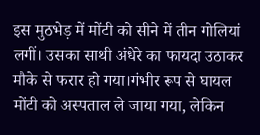इस मुठभेड़ में मोंटी को सीने में तीन गोलियां लगीं। उसका साथी अंधेरे का फायदा उठाकर मौके से फरार हो गया।गंभीर रूप से घायल मोंटी को अस्पताल ले जाया गया, लेकिन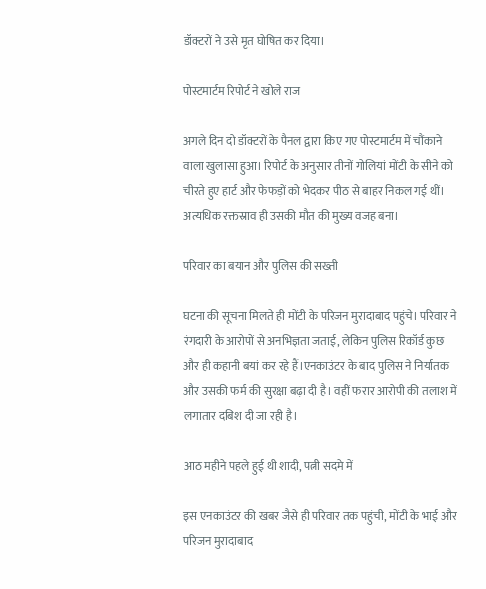डॉक्टरों ने उसे मृत घोषित कर दिया।

पोस्टमार्टम रिपोर्ट ने खोले राज

अगले दिन दो डॉक्टरों के पैनल द्वारा किए गए पोस्टमार्टम में चौंकाने वाला खुलासा हुआ। रिपोर्ट के अनुसार तीनों गोलियां मोंटी के सीने को चीरते हुए हार्ट और फेफड़ों को भेदकर पीठ से बाहर निकल गई थीं। अत्यधिक रक्तस्राव ही उसकी मौत की मुख्य वजह बना।

परिवार का बयान और पुलिस की सख्ती

घटना की सूचना मिलते ही मोंटी के परिजन मुरादाबाद पहुंचे। परिवार ने रंगदारी के आरोपों से अनभिज्ञता जताई, लेकिन पुलिस रिकॉर्ड कुछ और ही कहानी बयां कर रहे हैं।एनकाउंटर के बाद पुलिस ने निर्यातक और उसकी फर्म की सुरक्षा बढ़ा दी है। वहीं फरार आरोपी की तलाश में लगातार दबिश दी जा रही है।

आठ महीने पहले हुई थी शादी, पत्नी सदमे में

इस एनकाउंटर की खबर जैसे ही परिवार तक पहुंची, मोंटी के भाई और परिजन मुरादाबाद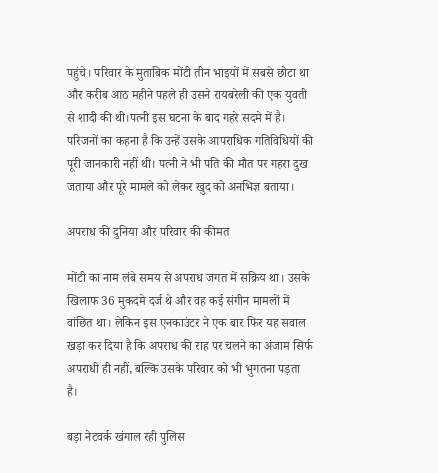पहुंचे। परिवार के मुताबिक मोंटी तीन भाइयों में सबसे छोटा था और करीब आठ महीने पहले ही उसने रायबरेली की एक युवती से शादी की थी।पत्नी इस घटना के बाद गहरे सदमे में है। परिजनों का कहना है कि उन्हें उसके आपराधिक गतिविधियों की पूरी जानकारी नहीं थी। पत्नी ने भी पति की मौत पर गहरा दुख जताया और पूरे मामले को लेकर खुद को अनभिज्ञ बताया।

अपराध की दुनिया और परिवार की कीमत

मोंटी का नाम लंबे समय से अपराध जगत में सक्रिय था। उसके खिलाफ 36 मुकदमे दर्ज थे और वह कई संगीन मामलों में वांछित था। लेकिन इस एनकाउंटर ने एक बार फिर यह सवाल खड़ा कर दिया है कि अपराध की राह पर चलने का अंजाम सिर्फ अपराधी ही नहीं, बल्कि उसके परिवार को भी भुगतना पड़ता है।

बड़ा नेटवर्क खंगाल रही पुलिस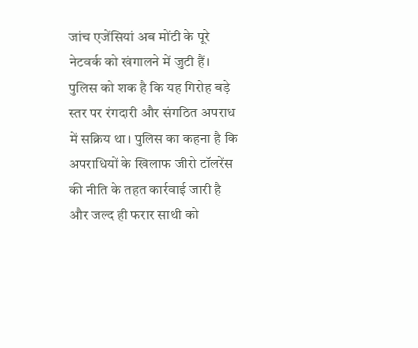जांच एजेंसियां अब मोंटी के पूरे नेटवर्क को खंगालने में जुटी हैं। पुलिस को शक है कि यह गिरोह बड़े स्तर पर रंगदारी और संगठित अपराध में सक्रिय था। पुलिस का कहना है कि अपराधियों के खिलाफ जीरो टॉलरेंस की नीति के तहत कार्रवाई जारी है और जल्द ही फरार साथी को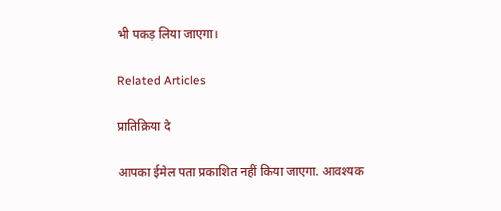भी पकड़ लिया जाएगा।

Related Articles

प्रातिक्रिया दे

आपका ईमेल पता प्रकाशित नहीं किया जाएगा. आवश्यक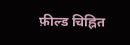फ़ील्ड चिह्नित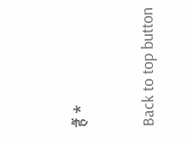हैं *

Back to top button